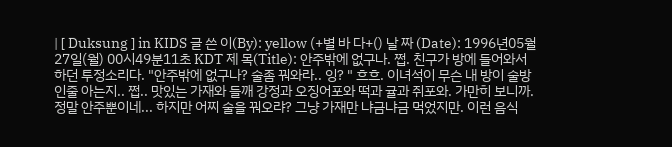| [ Duksung ] in KIDS 글 쓴 이(By): yellow (+별 바 다+() 날 짜 (Date): 1996년05월27일(월) 00시49분11초 KDT 제 목(Title): 안주밖에 없구나. 쩝. 친구가 방에 들어와서 하던 투정소리다. "안주밖에 없구나? 술좀 꿔와라.. 잉? " 흐흐. 이녀석이 무슨 내 방이 술방인줄 아는지.. 쩝.. 맛있는 가재와 들깨 강정과 오징어포와 떡과 귤과 쥐포와. 가만히 보니까. 정말 안주뿐이네... 하지만 어찌 술을 꿔오랴? 그냥 가재만 냐금냐금 먹었지만. 이런 음식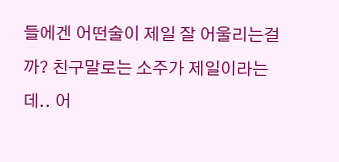들에겐 어떤술이 제일 잘 어울리는걸까? 친구말로는 소주가 제일이라는데.. 어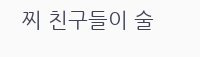찌 친구들이 술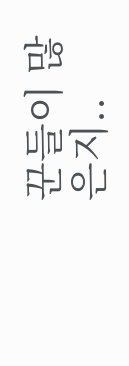꾼들이 많은지..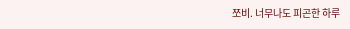쪼비. 너무나도 피곤한 하루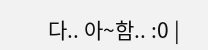다.. 아~함.. :0 |